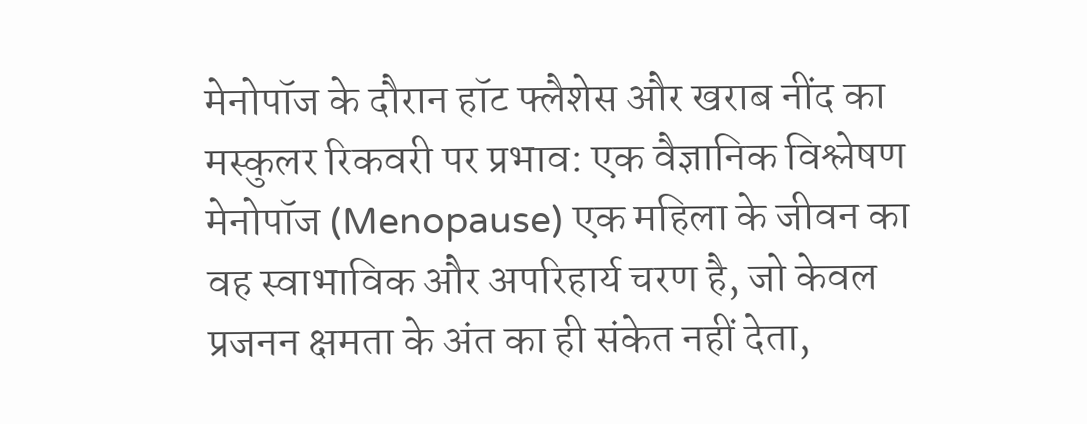मेनोपॉज के दौरान हॉट फ्लैशेस और खराब नींद का मस्कुलर रिकवरी पर प्रभाव: एक वैज्ञानिक विश्लेषण
मेनोपॉज (Menopause) एक महिला के जीवन का वह स्वाभाविक और अपरिहार्य चरण है, जो केवल प्रजनन क्षमता के अंत का ही संकेत नहीं देता,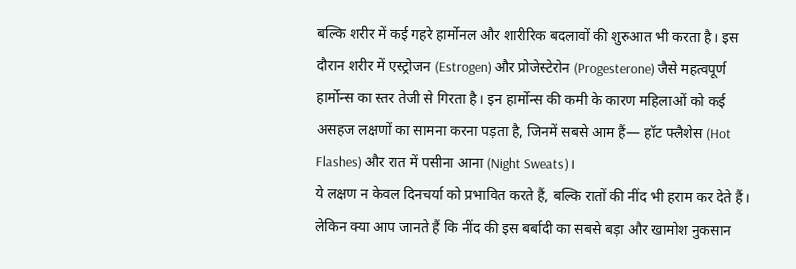बल्कि शरीर में कई गहरे हार्मोनल और शारीरिक बदलावों की शुरुआत भी करता है। इस दौरान शरीर में एस्ट्रोजन (Estrogen) और प्रोजेस्टेरोन (Progesterone) जैसे महत्वपूर्ण हार्मोन्स का स्तर तेजी से गिरता है। इन हार्मोन्स की कमी के कारण महिलाओं को कई असहज लक्षणों का सामना करना पड़ता है, जिनमें सबसे आम हैं— हॉट फ्लैशेस (Hot Flashes) और रात में पसीना आना (Night Sweats)।
ये लक्षण न केवल दिनचर्या को प्रभावित करते हैं, बल्कि रातों की नींद भी हराम कर देते हैं। लेकिन क्या आप जानते हैं कि नींद की इस बर्बादी का सबसे बड़ा और खामोश नुकसान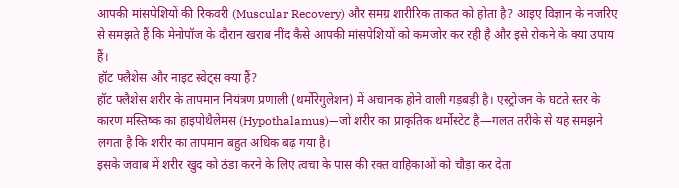आपकी मांसपेशियों की रिकवरी (Muscular Recovery) और समग्र शारीरिक ताकत को होता है? आइए विज्ञान के नजरिए से समझते हैं कि मेनोपॉज के दौरान खराब नींद कैसे आपकी मांसपेशियों को कमजोर कर रही है और इसे रोकने के क्या उपाय हैं।
हॉट फ्लैशेस और नाइट स्वेट्स क्या हैं?
हॉट फ्लैशेस शरीर के तापमान नियंत्रण प्रणाली (थर्मोरेगुलेशन) में अचानक होने वाली गड़बड़ी है। एस्ट्रोजन के घटते स्तर के कारण मस्तिष्क का हाइपोथैलेमस (Hypothalamus)—जो शरीर का प्राकृतिक थर्मोस्टेट है—गलत तरीके से यह समझने लगता है कि शरीर का तापमान बहुत अधिक बढ़ गया है।
इसके जवाब में शरीर खुद को ठंडा करने के लिए त्वचा के पास की रक्त वाहिकाओं को चौड़ा कर देता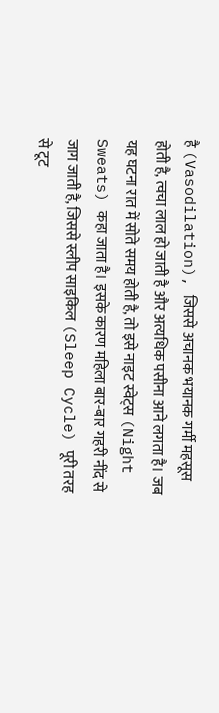है (Vasodilation), जिससे अचानक भयानक गर्मी महसूस होती है, त्वचा लाल हो जाती है और अत्यधिक पसीना आने लगता है। जब यह घटना रात में सोते समय होती है, तो इसे नाइट स्वेट्स (Night Sweats) कहा जाता है। इसके कारण महिला बार-बार गहरी नींद से जाग जाती है, जिससे स्लीप साइकिल (Sleep Cycle) पूरी तरह से टूट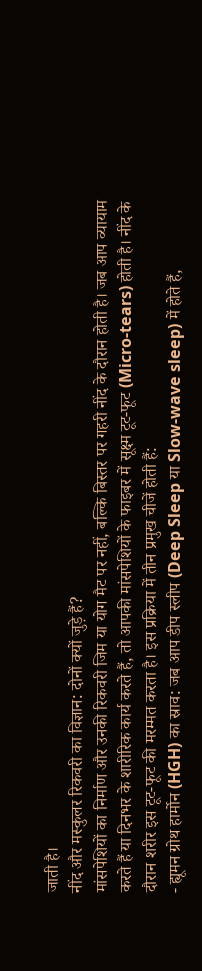जाती है।
नींद और मस्कुलर रिकवरी का विज्ञान: दोनों क्यों जुड़े हैं?
मांसपेशियों का निर्माण और उनकी रिकवरी जिम या योग मैट पर नहीं, बल्कि बिस्तर पर गहरी नींद के दौरान होती है। जब आप व्यायाम करते हैं या दिनभर के शारीरिक कार्य करते हैं, तो आपकी मांसपेशियों के फाइबर में सूक्ष्म टूट-फूट (Micro-tears) होती है। नींद के दौरान शरीर इस टूट-फूट की मरम्मत करता है। इस प्रक्रिया में तीन प्रमुख चीजें होती हैं:
- ह्यूमन ग्रोथ हार्मोन (HGH) का स्राव: जब आप डीप स्लीप (Deep Sleep या Slow-wave sleep) में होते हैं,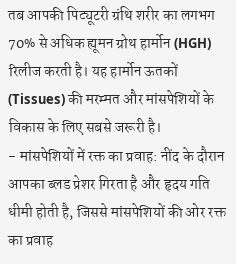तब आपकी पिट्यूटरी ग्रंथि शरीर का लगभग 70% से अधिक ह्यूमन ग्रोथ हार्मोन (HGH) रिलीज करती है। यह हार्मोन ऊतकों (Tissues) की मरम्मत और मांसपेशियों के विकास के लिए सबसे जरूरी है।
- मांसपेशियों में रक्त का प्रवाह: नींद के दौरान आपका ब्लड प्रेशर गिरता है और हृदय गति धीमी होती है, जिससे मांसपेशियों की ओर रक्त का प्रवाह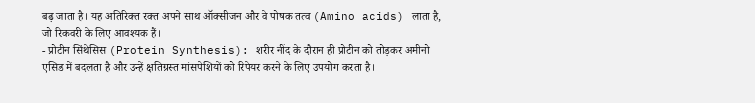बढ़ जाता है। यह अतिरिक्त रक्त अपने साथ ऑक्सीजन और वे पोषक तत्व (Amino acids) लाता है, जो रिकवरी के लिए आवश्यक हैं।
- प्रोटीन सिंथेसिस (Protein Synthesis): शरीर नींद के दौरान ही प्रोटीन को तोड़कर अमीनो एसिड में बदलता है और उन्हें क्षतिग्रस्त मांसपेशियों को रिपेयर करने के लिए उपयोग करता है।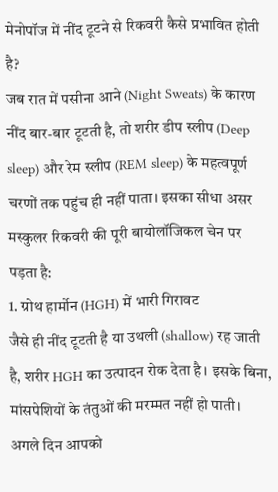मेनोपॉज में नींद टूटने से रिकवरी कैसे प्रभावित होती है?
जब रात में पसीना आने (Night Sweats) के कारण नींद बार-बार टूटती है, तो शरीर डीप स्लीप (Deep sleep) और रेम स्लीप (REM sleep) के महत्वपूर्ण चरणों तक पहुंच ही नहीं पाता। इसका सीधा असर मस्कुलर रिकवरी की पूरी बायोलॉजिकल चेन पर पड़ता है:
1. ग्रोथ हार्मोन (HGH) में भारी गिरावट
जैसे ही नींद टूटती है या उथली (shallow) रह जाती है, शरीर HGH का उत्पादन रोक देता है। इसके बिना, मांसपेशियों के तंतुओं की मरम्मत नहीं हो पाती। अगले दिन आपको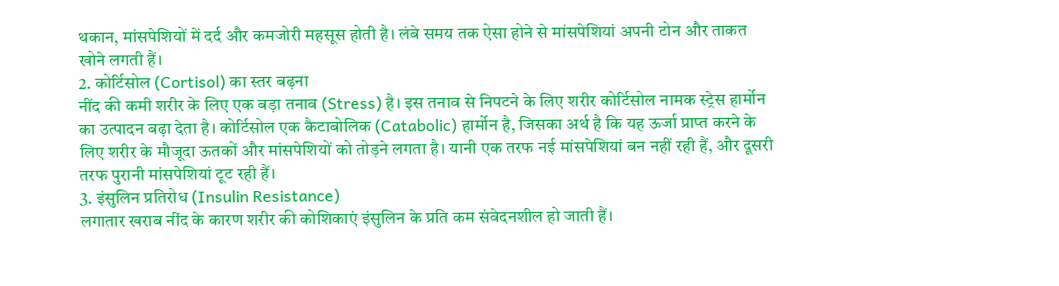थकान, मांसपेशियों में दर्द और कमजोरी महसूस होती है। लंबे समय तक ऐसा होने से मांसपेशियां अपनी टोन और ताकत खोने लगती हैं।
2. कोर्टिसोल (Cortisol) का स्तर बढ़ना
नींद की कमी शरीर के लिए एक बड़ा तनाव (Stress) है। इस तनाव से निपटने के लिए शरीर कोर्टिसोल नामक स्ट्रेस हार्मोन का उत्पादन बढ़ा देता है। कोर्टिसोल एक कैटाबोलिक (Catabolic) हार्मोन है, जिसका अर्थ है कि यह ऊर्जा प्राप्त करने के लिए शरीर के मौजूदा ऊतकों और मांसपेशियों को तोड़ने लगता है। यानी एक तरफ नई मांसपेशियां बन नहीं रही हैं, और दूसरी तरफ पुरानी मांसपेशियां टूट रही हैं।
3. इंसुलिन प्रतिरोध (Insulin Resistance)
लगातार खराब नींद के कारण शरीर की कोशिकाएं इंसुलिन के प्रति कम संवेदनशील हो जाती हैं।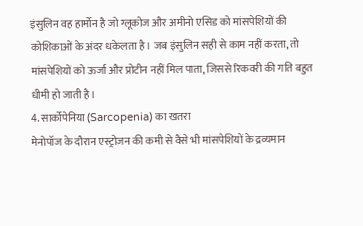इंसुलिन वह हार्मोन है जो ग्लूकोज और अमीनो एसिड को मांसपेशियों की कोशिकाओं के अंदर धकेलता है। जब इंसुलिन सही से काम नहीं करता, तो मांसपेशियों को ऊर्जा और प्रोटीन नहीं मिल पाता, जिससे रिकवरी की गति बहुत धीमी हो जाती है।
4. सार्कोपेनिया (Sarcopenia) का खतरा
मेनोपॉज के दौरान एस्ट्रोजन की कमी से वैसे भी मांसपेशियों के द्रव्यमान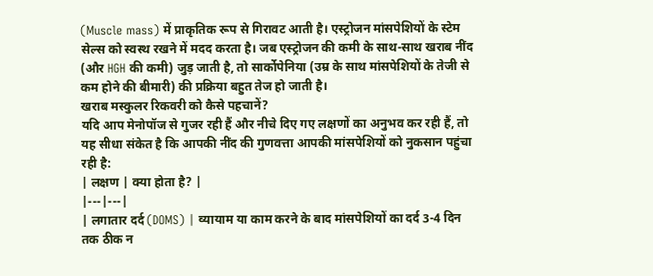(Muscle mass) में प्राकृतिक रूप से गिरावट आती है। एस्ट्रोजन मांसपेशियों के स्टेम सेल्स को स्वस्थ रखने में मदद करता है। जब एस्ट्रोजन की कमी के साथ-साथ खराब नींद (और HGH की कमी) जुड़ जाती है, तो सार्कोपेनिया (उम्र के साथ मांसपेशियों के तेजी से कम होने की बीमारी) की प्रक्रिया बहुत तेज हो जाती है।
खराब मस्कुलर रिकवरी को कैसे पहचानें?
यदि आप मेनोपॉज से गुजर रही हैं और नीचे दिए गए लक्षणों का अनुभव कर रही हैं, तो यह सीधा संकेत है कि आपकी नींद की गुणवत्ता आपकी मांसपेशियों को नुकसान पहुंचा रही है:
| लक्षण | क्या होता है? |
|---|---|
| लगातार दर्द (DOMS) | व्यायाम या काम करने के बाद मांसपेशियों का दर्द 3-4 दिन तक ठीक न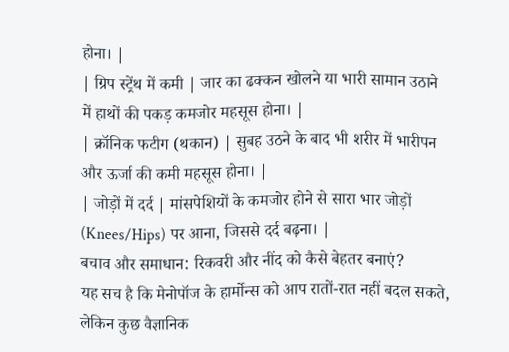होना। |
| ग्रिप स्ट्रेंथ में कमी | जार का ढक्कन खोलने या भारी सामान उठाने में हाथों की पकड़ कमजोर महसूस होना। |
| क्रॉनिक फटीग (थकान) | सुबह उठने के बाद भी शरीर में भारीपन और ऊर्जा की कमी महसूस होना। |
| जोड़ों में दर्द | मांसपेशियों के कमजोर होने से सारा भार जोड़ों (Knees/Hips) पर आना, जिससे दर्द बढ़ना। |
बचाव और समाधान: रिकवरी और नींद को कैसे बेहतर बनाएं?
यह सच है कि मेनोपॉज के हार्मोन्स को आप रातों-रात नहीं बदल सकते, लेकिन कुछ वैज्ञानिक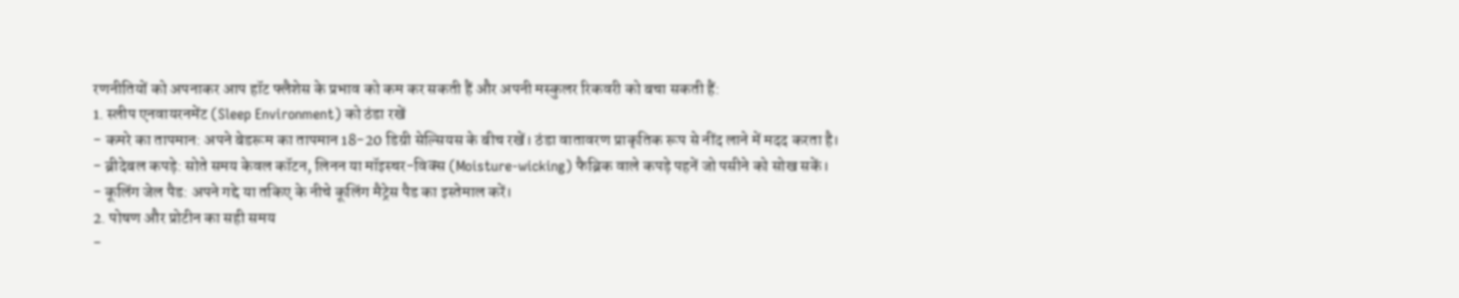रणनीतियों को अपनाकर आप हॉट फ्लैशेस के प्रभाव को कम कर सकती हैं और अपनी मस्कुलर रिकवरी को बचा सकती हैं:
1. स्लीप एनवायरनमेंट (Sleep Environment) को ठंडा रखें
- कमरे का तापमान: अपने बेडरूम का तापमान 18-20 डिग्री सेल्सियस के बीच रखें। ठंडा वातावरण प्राकृतिक रूप से नींद लाने में मदद करता है।
- ब्रीदेबल कपड़े: सोते समय केवल कॉटन, लिनन या मॉइस्चर-विक्स (Moisture-wicking) फैब्रिक वाले कपड़े पहनें जो पसीने को सोख सकें।
- कूलिंग जेल पैड: अपने गद्दे या तकिए के नीचे कूलिंग मैट्रेस पैड का इस्तेमाल करें।
2. पोषण और प्रोटीन का सही समय
-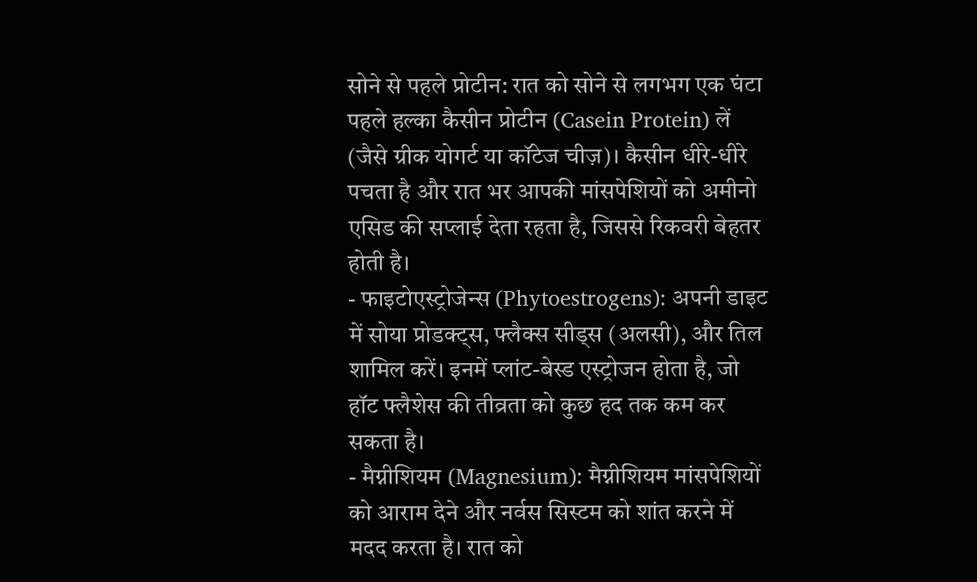सोने से पहले प्रोटीन: रात को सोने से लगभग एक घंटा पहले हल्का कैसीन प्रोटीन (Casein Protein) लें (जैसे ग्रीक योगर्ट या कॉटेज चीज़)। कैसीन धीरे-धीरे पचता है और रात भर आपकी मांसपेशियों को अमीनो एसिड की सप्लाई देता रहता है, जिससे रिकवरी बेहतर होती है।
- फाइटोएस्ट्रोजेन्स (Phytoestrogens): अपनी डाइट में सोया प्रोडक्ट्स, फ्लैक्स सीड्स (अलसी), और तिल शामिल करें। इनमें प्लांट-बेस्ड एस्ट्रोजन होता है, जो हॉट फ्लैशेस की तीव्रता को कुछ हद तक कम कर सकता है।
- मैग्नीशियम (Magnesium): मैग्नीशियम मांसपेशियों को आराम देने और नर्वस सिस्टम को शांत करने में मदद करता है। रात को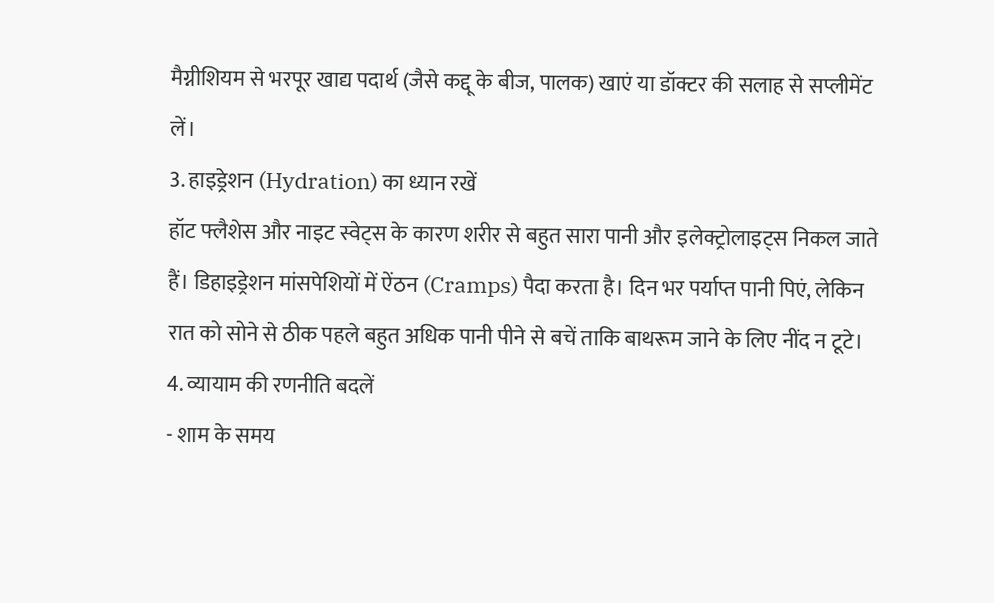मैग्नीशियम से भरपूर खाद्य पदार्थ (जैसे कद्दू के बीज, पालक) खाएं या डॉक्टर की सलाह से सप्लीमेंट लें।
3. हाइड्रेशन (Hydration) का ध्यान रखें
हॉट फ्लैशेस और नाइट स्वेट्स के कारण शरीर से बहुत सारा पानी और इलेक्ट्रोलाइट्स निकल जाते हैं। डिहाइड्रेशन मांसपेशियों में ऐंठन (Cramps) पैदा करता है। दिन भर पर्याप्त पानी पिएं, लेकिन रात को सोने से ठीक पहले बहुत अधिक पानी पीने से बचें ताकि बाथरूम जाने के लिए नींद न टूटे।
4. व्यायाम की रणनीति बदलें
- शाम के समय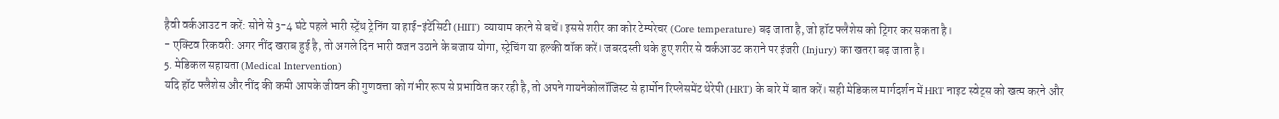हैवी वर्कआउट न करें: सोने से 3-4 घंटे पहले भारी स्ट्रेंथ ट्रेनिंग या हाई-इंटेंसिटी (HIIT) व्यायाम करने से बचें। इससे शरीर का कोर टेम्परेचर (Core temperature) बढ़ जाता है, जो हॉट फ्लैशेस को ट्रिगर कर सकता है।
- एक्टिव रिकवरी: अगर नींद खराब हुई है, तो अगले दिन भारी वजन उठाने के बजाय योगा, स्ट्रेचिंग या हल्की वॉक करें। जबरदस्ती थके हुए शरीर से वर्कआउट कराने पर इंजरी (Injury) का खतरा बढ़ जाता है।
5. मेडिकल सहायता (Medical Intervention)
यदि हॉट फ्लैशेस और नींद की कमी आपके जीवन की गुणवत्ता को गंभीर रूप से प्रभावित कर रही है, तो अपने गायनेकोलॉजिस्ट से हार्मोन रिप्लेसमेंट थेरेपी (HRT) के बारे में बात करें। सही मेडिकल मार्गदर्शन में HRT नाइट स्वेट्स को खत्म करने और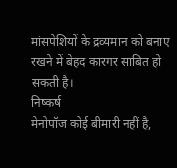मांसपेशियों के द्रव्यमान को बनाए रखने में बेहद कारगर साबित हो सकती है।
निष्कर्ष
मेनोपॉज कोई बीमारी नहीं है,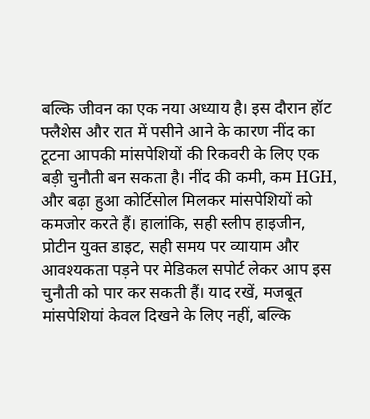बल्कि जीवन का एक नया अध्याय है। इस दौरान हॉट फ्लैशेस और रात में पसीने आने के कारण नींद का टूटना आपकी मांसपेशियों की रिकवरी के लिए एक बड़ी चुनौती बन सकता है। नींद की कमी, कम HGH, और बढ़ा हुआ कोर्टिसोल मिलकर मांसपेशियों को कमजोर करते हैं। हालांकि, सही स्लीप हाइजीन, प्रोटीन युक्त डाइट, सही समय पर व्यायाम और आवश्यकता पड़ने पर मेडिकल सपोर्ट लेकर आप इस चुनौती को पार कर सकती हैं। याद रखें, मजबूत मांसपेशियां केवल दिखने के लिए नहीं, बल्कि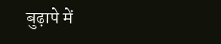बुढ़ापे में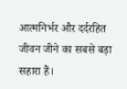आत्मनिर्भर और दर्दरहित जीवन जीने का सबसे बड़ा सहारा हैं।